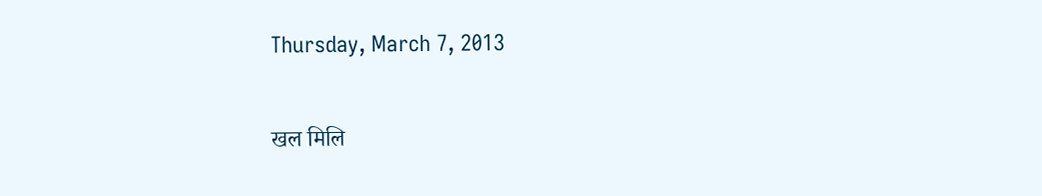Thursday, March 7, 2013

खल मिलि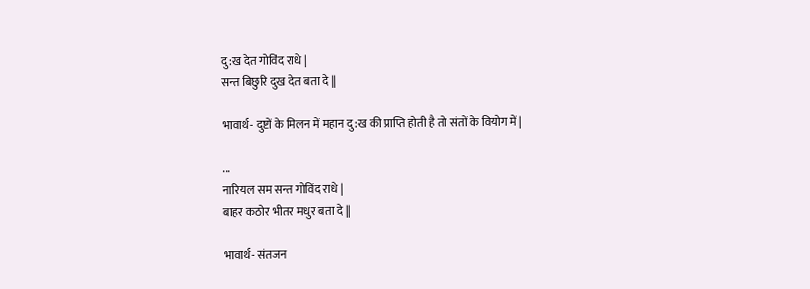दु:ख देत गोविंद राधे |
सन्त बिछुरि दुख देत बता दे ||

भावार्थ- दुष्टों के मिलन में महान दु:ख की प्राप्ति होती है तो संतों के वियोग में |

...
नारियल सम सन्त गोविंद राधे |
बाहर कठोर भीतर मधुर बता दे ||

भावार्थ- संतजन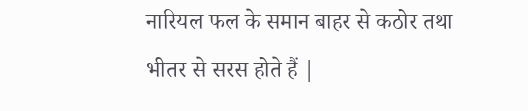नारियल फल के समान बाहर से कठोर तथा भीतर से सरस होते हैं |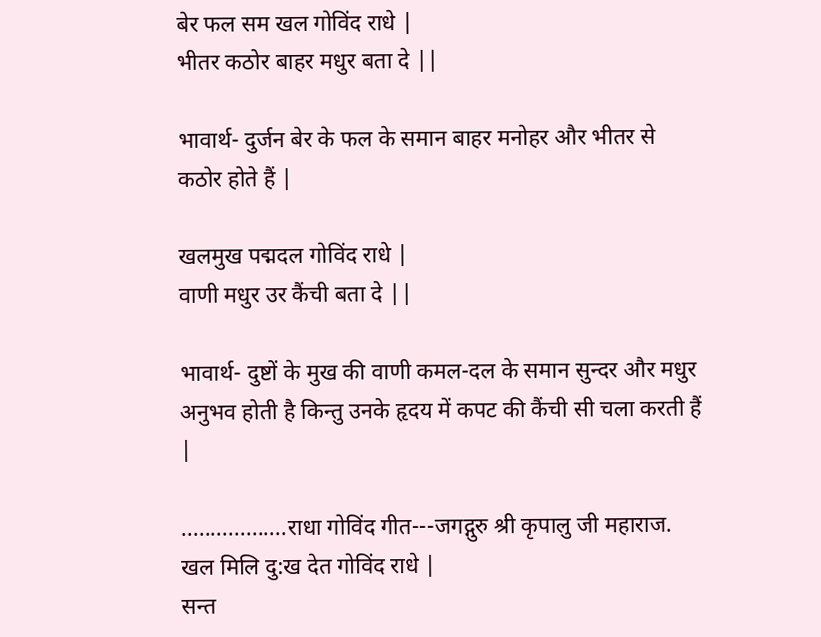बेर फल सम खल गोविंद राधे |
भीतर कठोर बाहर मधुर बता दे ||

भावार्थ- दुर्जन बेर के फल के समान बाहर मनोहर और भीतर से कठोर होते हैं |

खलमुख पद्मदल गोविंद राधे |
वाणी मधुर उर कैंची बता दे ||

भावार्थ- दुष्टों के मुख की वाणी कमल-दल के समान सुन्दर और मधुर अनुभव होती है किन्तु उनके हृदय में कपट की कैंची सी चला करती हैं |

..................राधा गोविंद गीत---जगद्गुरु श्री कृपालु जी महाराज.
खल मिलि दु:ख देत गोविंद राधे |
सन्त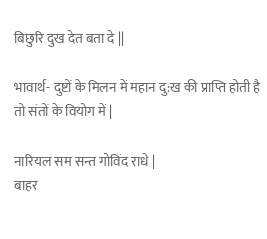बिछुरि दुख देत बता दे ||

भावार्थ- दुष्टों के मिलन में महान दु:ख की प्राप्ति होती है तो संतों के वियोग में |

नारियल सम सन्त गोविंद राधे |
बाहर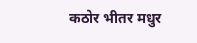कठोर भीतर मधुर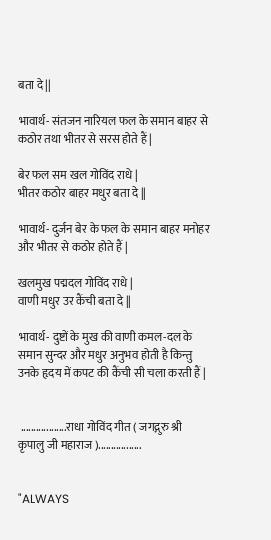बता दे ||

भावार्थ- संतजन नारियल फल के समान बाहर से कठोर तथा भीतर से सरस होते हैं |

बेर फल सम खल गोविंद राधे |
भीतर कठोर बाहर मधुर बता दे ||

भावार्थ- दुर्जन बेर के फल के समान बाहर मनोहर और भीतर से कठोर होते हैं |

खलमुख पद्मदल गोविंद राधे |
वाणी मधुर उर कैंची बता दे ||

भावार्थ- दुष्टों के मुख की वाणी कमल-दल के समान सुन्दर और मधुर अनुभव होती है किन्तु उनके हृदय में कपट की कैंची सी चला करती हैं |


 ..................राधा गोविंद गीत ( जगद्गुरु श्री कृपालु जी महाराज ).................


"ALWAYS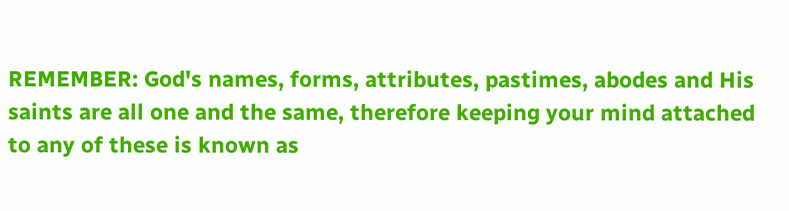REMEMBER: God's names, forms, attributes, pastimes, abodes and His saints are all one and the same, therefore keeping your mind attached to any of these is known as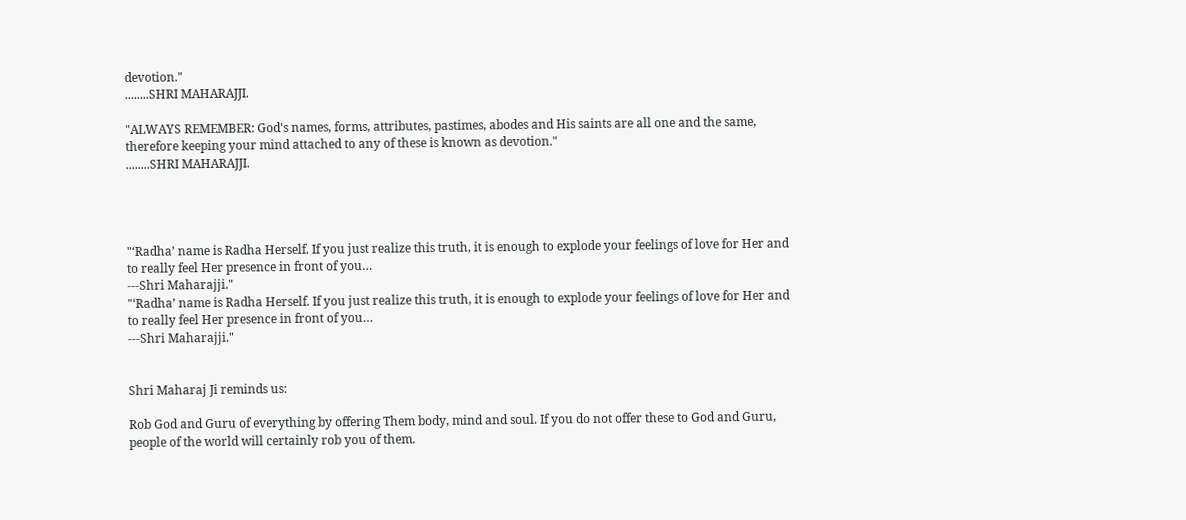devotion."
........SHRI MAHARAJJI.

"ALWAYS REMEMBER: God's names, forms, attributes, pastimes, abodes and His saints are all one and the same, therefore keeping your mind attached to any of these is known as devotion."
........SHRI MAHARAJJI.




"‘Radha’ name is Radha Herself. If you just realize this truth, it is enough to explode your feelings of love for Her and to really feel Her presence in front of you…
---Shri Maharajji."
"‘Radha’ name is Radha Herself. If you just realize this truth, it is enough to explode your feelings of love for Her and to really feel Her presence in front of you…
---Shri Maharajji."


Shri Maharaj Ji reminds us:

Rob God and Guru of everything by offering Them body, mind and soul. If you do not offer these to God and Guru, people of the world will certainly rob you of them.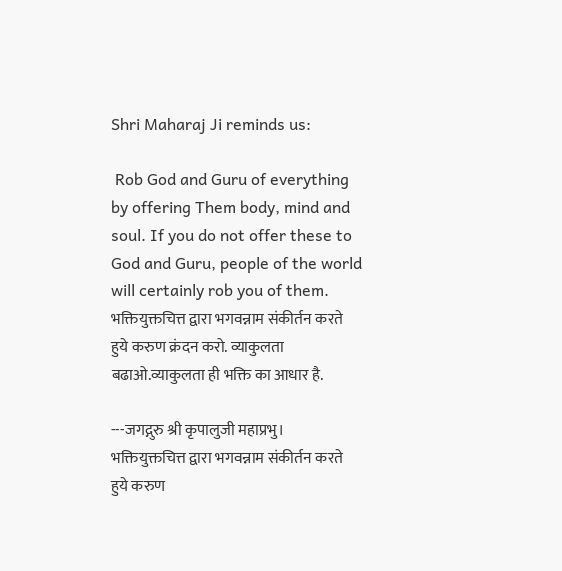Shri Maharaj Ji reminds us:

 Rob God and Guru of everything by offering Them body, mind and soul. If you do not offer these to God and Guru, people of the world will certainly rob you of them.
भक्तियुक्तचित्त द्वारा भगवन्नाम संकीर्तन करते हुये करुण क्रंदन करो. व्याकुलता बढाओ.व्याकुलता ही भक्ति का आधार है.

---जगद्गुरु श्री कृपालुजी महाप्रभु।
भक्तियुक्तचित्त द्वारा भगवन्नाम संकीर्तन करते हुये करुण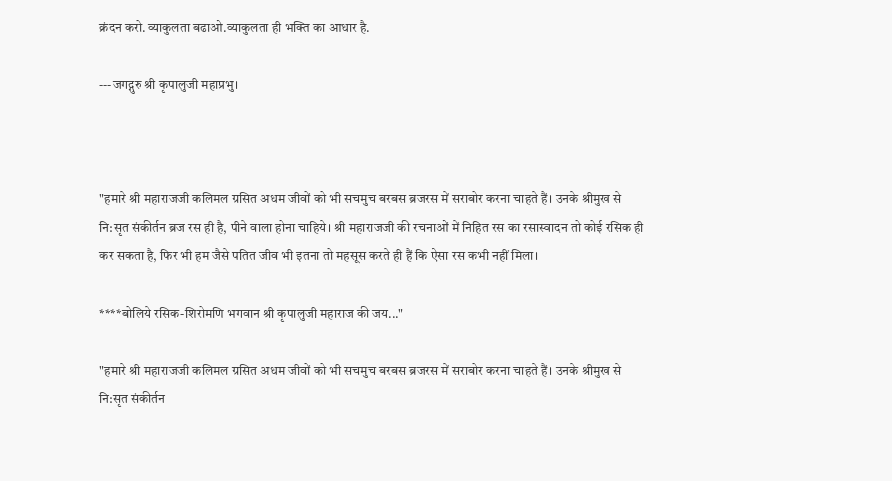क्रंदन करो. व्याकुलता बढाओ.व्याकुलता ही भक्ति का आधार है.

---जगद्गुरु श्री कृपालुजी महाप्रभु।



"हमारे श्री महाराजजी कलिमल ग्रसित अधम जीवों को भी सचमुच बरबस ब्रजरस में सराबोर करना चाहते हैं। उनके श्रीमुख से नि:सृत संकीर्तन ब्रज रस ही है, पीने वाला होना चाहिये। श्री महाराजजी की रचनाओं में निहित रस का रसास्वादन तो कोई रसिक ही कर सकता है, फिर भी हम जैसे पतित जीव भी इतना तो महसूस करते ही हैं कि ऐसा रस कभी नहीं मिला।

****बोलिये रसिक-शिरोमणि भगवान श्री कृपालुजी महाराज की जय..."

"हमारे श्री महाराजजी कलिमल ग्रसित अधम जीवों को भी सचमुच बरबस ब्रजरस में सराबोर करना चाहते हैं। उनके श्रीमुख से नि:सृत संकीर्तन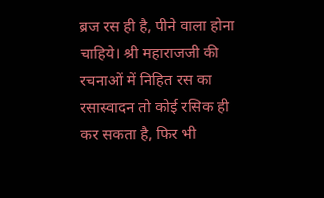ब्रज रस ही है, पीने वाला होना चाहिये। श्री महाराजजी की रचनाओं में निहित रस का रसास्वादन तो कोई रसिक ही कर सकता है, फिर भी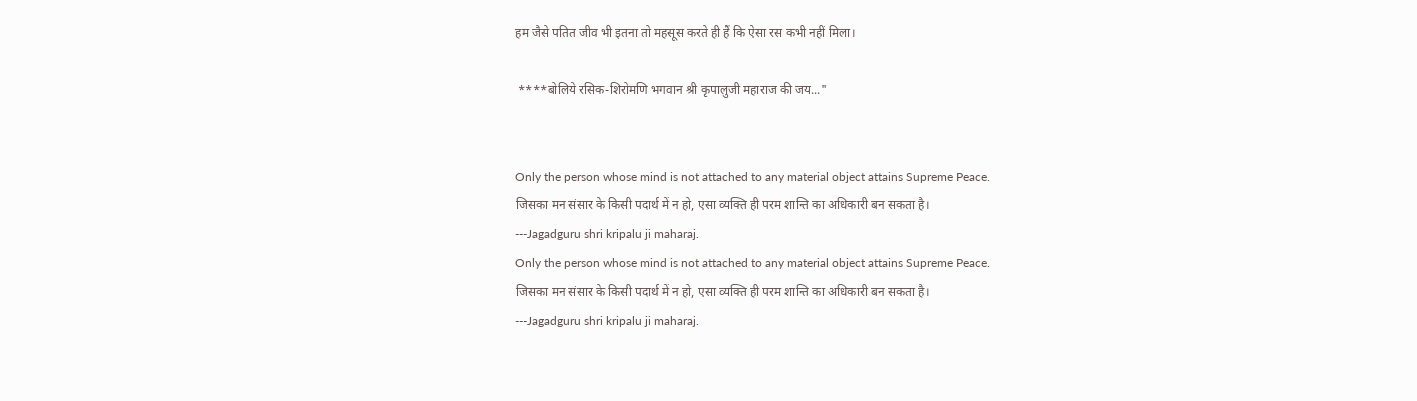हम जैसे पतित जीव भी इतना तो महसूस करते ही हैं कि ऐसा रस कभी नहीं मिला।

 ****बोलिये रसिक-शिरोमणि भगवान श्री कृपालुजी महाराज की जय..."


Only the person whose mind is not attached to any material object attains Supreme Peace.
जिसका मन संसार के किसी पदार्थ में न हो, एसा व्यक्ति ही परम शान्ति का अधिकारी बन सकता है।
---Jagadguru shri kripalu ji maharaj.
Only the person whose mind is not attached to any material object attains Supreme Peace.
जिसका मन संसार के किसी पदार्थ में न हो, एसा व्यक्ति ही परम शान्ति का अधिकारी बन सकता है।
---Jagadguru shri kripalu ji maharaj.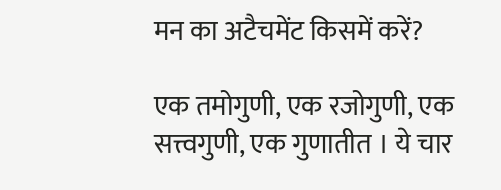मन का अटैचमेंट किसमें करें?

एक तमोगुणी, एक रजोगुणी, एक सत्त्वगुणी, एक गुणातीत । ये चार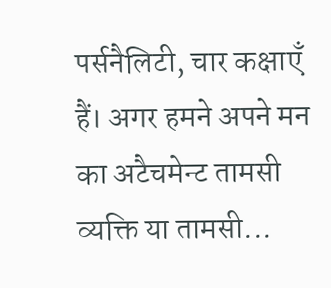पर्सनैलिटी, चार कक्षाएँ हैं। अगर हमने अपने मन का अटैचमेन्ट तामसी व्यक्ति या तामसी...